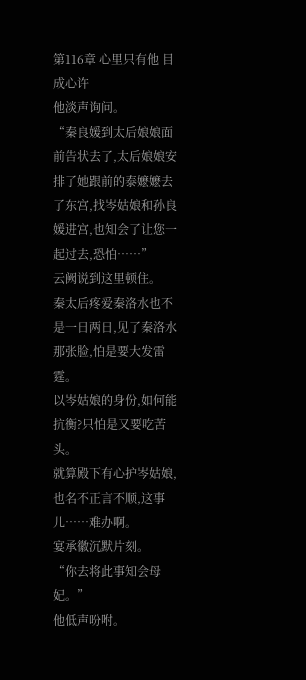第116章 心里只有他 目成心许
他淡声询问。
“秦良媛到太后娘娘面前告状去了,太后娘娘安排了她跟前的泰嬷嬷去了东宫,找岑姑娘和孙良媛进宫,也知会了让您一起过去,恐怕……”
云阙说到这里顿住。
秦太后疼爱秦洛水也不是一日两日,见了秦洛水那张脸,怕是要大发雷霆。
以岑姑娘的身份,如何能抗衡?只怕是又要吃苦头。
就算殿下有心护岑姑娘,也名不正言不顺,这事儿……难办啊。
宴承徽沉默片刻。
“你去将此事知会母妃。”
他低声吩咐。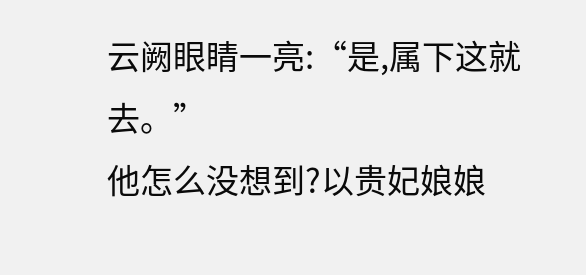云阙眼睛一亮:“是,属下这就去。”
他怎么没想到?以贵妃娘娘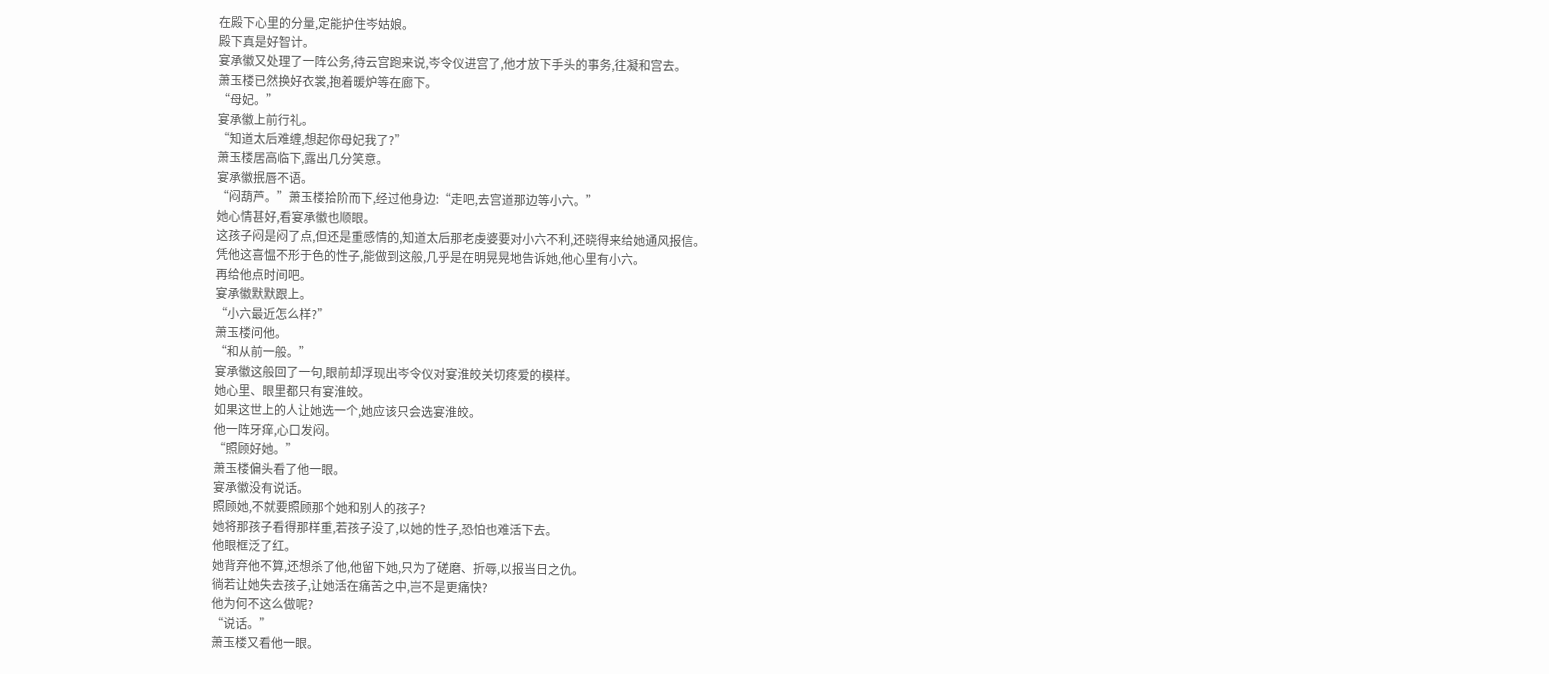在殿下心里的分量,定能护住岑姑娘。
殿下真是好智计。
宴承徽又处理了一阵公务,待云宫跑来说,岑令仪进宫了,他才放下手头的事务,往凝和宫去。
萧玉楼已然换好衣裳,抱着暖炉等在廊下。
“母妃。”
宴承徽上前行礼。
“知道太后难缠,想起你母妃我了?”
萧玉楼居高临下,露出几分笑意。
宴承徽抿唇不语。
“闷葫芦。”萧玉楼拾阶而下,经过他身边:“走吧,去宫道那边等小六。”
她心情甚好,看宴承徽也顺眼。
这孩子闷是闷了点,但还是重感情的,知道太后那老虔婆要对小六不利,还晓得来给她通风报信。
凭他这喜愠不形于色的性子,能做到这般,几乎是在明晃晃地告诉她,他心里有小六。
再给他点时间吧。
宴承徽默默跟上。
“小六最近怎么样?”
萧玉楼问他。
“和从前一般。”
宴承徽这般回了一句,眼前却浮现出岑令仪对宴淮皎关切疼爱的模样。
她心里、眼里都只有宴淮皎。
如果这世上的人让她选一个,她应该只会选宴淮皎。
他一阵牙痒,心口发闷。
“照顾好她。”
萧玉楼偏头看了他一眼。
宴承徽没有说话。
照顾她,不就要照顾那个她和别人的孩子?
她将那孩子看得那样重,若孩子没了,以她的性子,恐怕也难活下去。
他眼框泛了红。
她背弃他不算,还想杀了他,他留下她,只为了磋磨、折辱,以报当日之仇。
徜若让她失去孩子,让她活在痛苦之中,岂不是更痛快?
他为何不这么做呢?
“说话。”
萧玉楼又看他一眼。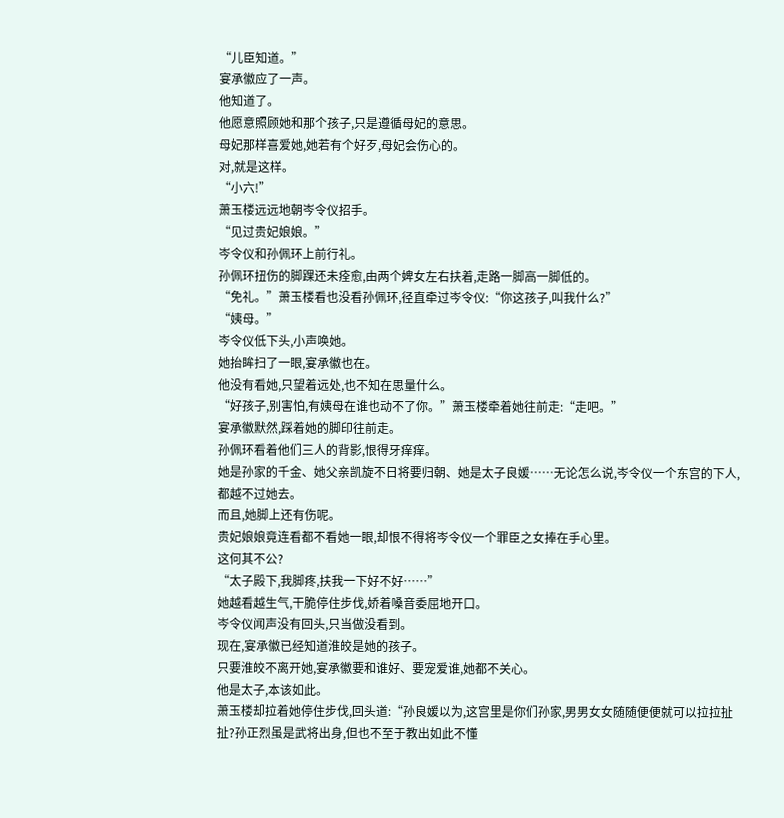“儿臣知道。”
宴承徽应了一声。
他知道了。
他愿意照顾她和那个孩子,只是遵循母妃的意思。
母妃那样喜爱她,她若有个好歹,母妃会伤心的。
对,就是这样。
“小六!”
萧玉楼远远地朝岑令仪招手。
“见过贵妃娘娘。”
岑令仪和孙佩环上前行礼。
孙佩环扭伤的脚踝还未痊愈,由两个婢女左右扶着,走路一脚高一脚低的。
“免礼。”萧玉楼看也没看孙佩环,径直牵过岑令仪:“你这孩子,叫我什么?”
“姨母。”
岑令仪低下头,小声唤她。
她抬眸扫了一眼,宴承徽也在。
他没有看她,只望着远处,也不知在思量什么。
“好孩子,别害怕,有姨母在谁也动不了你。”萧玉楼牵着她往前走:“走吧。”
宴承徽默然,踩着她的脚印往前走。
孙佩环看着他们三人的背影,恨得牙痒痒。
她是孙家的千金、她父亲凯旋不日将要归朝、她是太子良媛……无论怎么说,岑令仪一个东宫的下人,都越不过她去。
而且,她脚上还有伤呢。
贵妃娘娘竟连看都不看她一眼,却恨不得将岑令仪一个罪臣之女捧在手心里。
这何其不公?
“太子殿下,我脚疼,扶我一下好不好……”
她越看越生气,干脆停住步伐,娇着嗓音委屈地开口。
岑令仪闻声没有回头,只当做没看到。
现在,宴承徽已经知道淮皎是她的孩子。
只要淮皎不离开她,宴承徽要和谁好、要宠爱谁,她都不关心。
他是太子,本该如此。
萧玉楼却拉着她停住步伐,回头道:“孙良媛以为,这宫里是你们孙家,男男女女随随便便就可以拉拉扯扯?孙正烈虽是武将出身,但也不至于教出如此不懂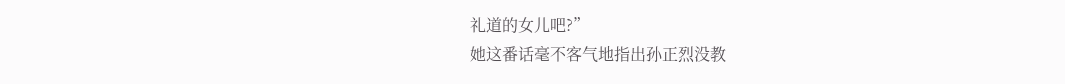礼道的女儿吧?”
她这番话毫不客气地指出孙正烈没教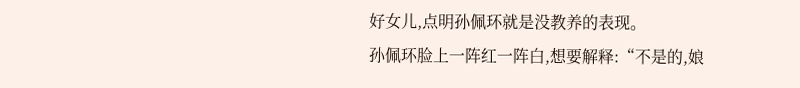好女儿,点明孙佩环就是没教养的表现。
孙佩环脸上一阵红一阵白,想要解释:“不是的,娘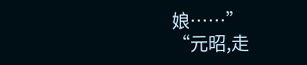娘……”
“元昭,走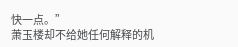快一点。”
萧玉楼却不给她任何解释的机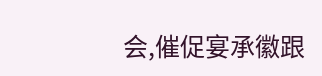会,催促宴承徽跟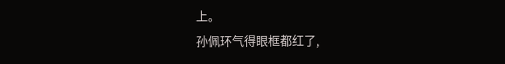上。
孙佩环气得眼框都红了,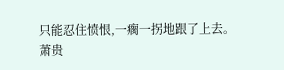只能忍住愤恨,一瘸一拐地跟了上去。
萧贵